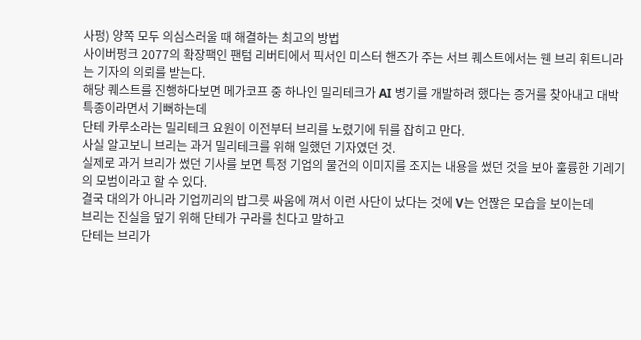사펑) 양쪽 모두 의심스러울 때 해결하는 최고의 방법
사이버펑크 2077의 확장팩인 팬텀 리버티에서 픽서인 미스터 핸즈가 주는 서브 퀘스트에서는 웬 브리 휘트니라는 기자의 의뢰를 받는다.
해당 퀘스트를 진행하다보면 메가코프 중 하나인 밀리테크가 AI 병기를 개발하려 했다는 증거를 찾아내고 대박 특종이라면서 기뻐하는데
단테 카루소라는 밀리테크 요원이 이전부터 브리를 노렸기에 뒤를 잡히고 만다.
사실 알고보니 브리는 과거 밀리테크를 위해 일했던 기자였던 것.
실제로 과거 브리가 썼던 기사를 보면 특정 기업의 물건의 이미지를 조지는 내용을 썼던 것을 보아 훌륭한 기레기의 모범이라고 할 수 있다.
결국 대의가 아니라 기업끼리의 밥그릇 싸움에 껴서 이런 사단이 났다는 것에 V는 언짢은 모습을 보이는데
브리는 진실을 덮기 위해 단테가 구라를 친다고 말하고
단테는 브리가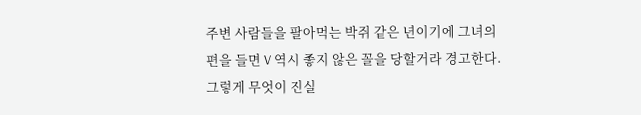주변 사람들을 팔아먹는 박쥐 같은 년이기에 그녀의 편을 들면 V 역시 좋지 않은 꼴을 당할거라 경고한다.
그렇게 무엇이 진실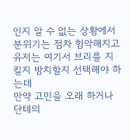인지 알 수 없는 상황에서 분위기는 점차 험악해지고
유저는 여기서 브리를 지킬지 방치할지 선택해야 하는데
만약 고민을 오래 하거나 단테의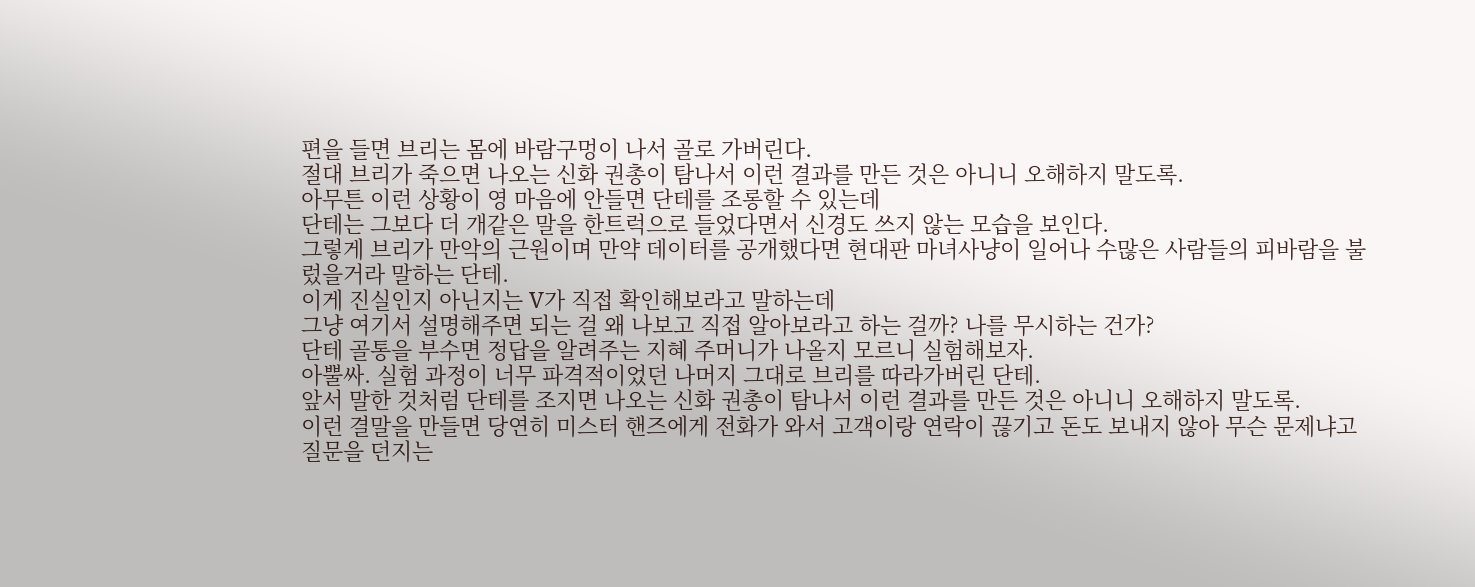편을 들면 브리는 몸에 바람구멍이 나서 골로 가버린다.
절대 브리가 죽으면 나오는 신화 권총이 탐나서 이런 결과를 만든 것은 아니니 오해하지 말도록.
아무튼 이런 상황이 영 마음에 안들면 단테를 조롱할 수 있는데
단테는 그보다 더 개같은 말을 한트럭으로 들었다면서 신경도 쓰지 않는 모습을 보인다.
그렇게 브리가 만악의 근원이며 만약 데이터를 공개했다면 현대판 마녀사냥이 일어나 수많은 사람들의 피바람을 불렀을거라 말하는 단테.
이게 진실인지 아닌지는 V가 직접 확인해보라고 말하는데
그냥 여기서 설명해주면 되는 걸 왜 나보고 직접 알아보라고 하는 걸까? 나를 무시하는 건가?
단테 골통을 부수면 정답을 알려주는 지혜 주머니가 나올지 모르니 실험해보자.
아뿔싸. 실험 과정이 너무 파격적이었던 나머지 그대로 브리를 따라가버린 단테.
앞서 말한 것처럼 단테를 조지면 나오는 신화 권총이 탐나서 이런 결과를 만든 것은 아니니 오해하지 말도록.
이런 결말을 만들면 당연히 미스터 핸즈에게 전화가 와서 고객이랑 연락이 끊기고 돈도 보내지 않아 무슨 문제냐고 질문을 던지는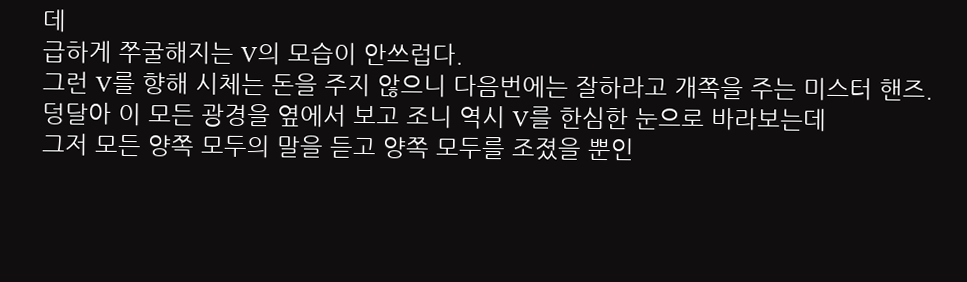데
급하게 쭈굴해지는 V의 모습이 안쓰럽다.
그런 V를 향해 시체는 돈을 주지 않으니 다음번에는 잘하라고 개쪽을 주는 미스터 핸즈.
덩달아 이 모든 광경을 옆에서 보고 조니 역시 V를 한심한 눈으로 바라보는데
그저 모든 양쪽 모두의 말을 듣고 양쪽 모두를 조졌을 뿐인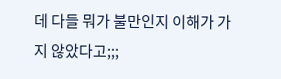데 다들 뭐가 불만인지 이해가 가지 않았다고;;;